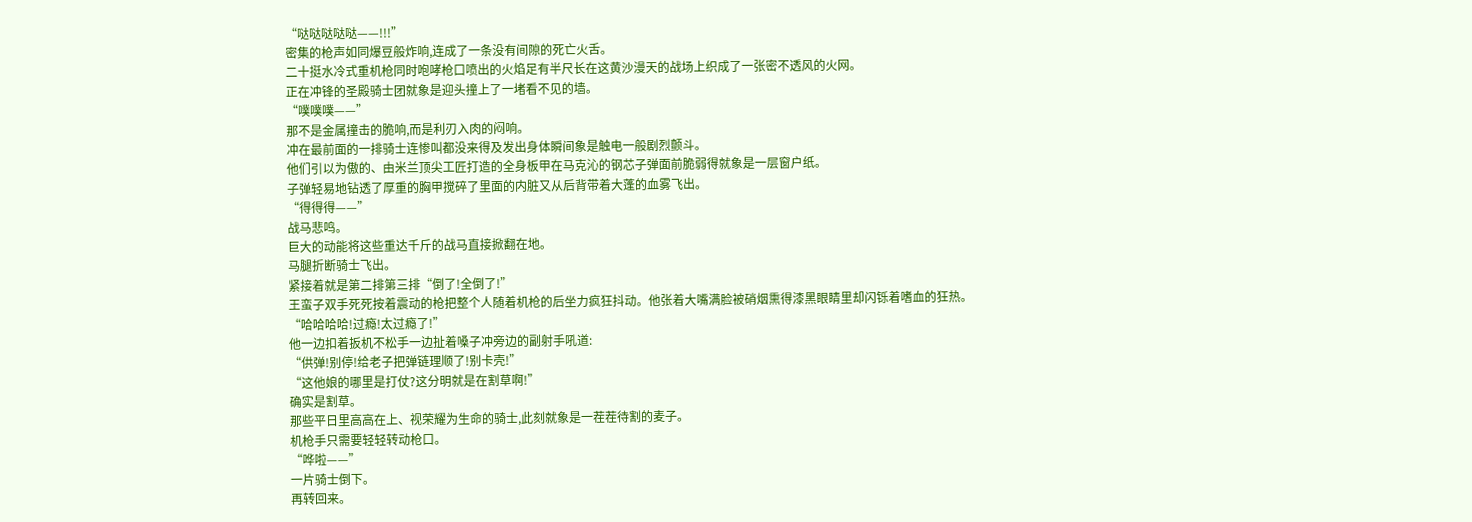“哒哒哒哒哒——!!!”
密集的枪声如同爆豆般炸响,连成了一条没有间隙的死亡火舌。
二十挺水冷式重机枪同时咆哮枪口喷出的火焰足有半尺长在这黄沙漫天的战场上织成了一张密不透风的火网。
正在冲锋的圣殿骑士团就象是迎头撞上了一堵看不见的墙。
“噗噗噗——”
那不是金属撞击的脆响,而是利刃入肉的闷响。
冲在最前面的一排骑士连惨叫都没来得及发出身体瞬间象是触电一般剧烈颤斗。
他们引以为傲的、由米兰顶尖工匠打造的全身板甲在马克沁的钢芯子弹面前脆弱得就象是一层窗户纸。
子弹轻易地钻透了厚重的胸甲搅碎了里面的内脏又从后背带着大蓬的血雾飞出。
“得得得——”
战马悲鸣。
巨大的动能将这些重达千斤的战马直接掀翻在地。
马腿折断骑士飞出。
紧接着就是第二排第三排“倒了!全倒了!”
王蛮子双手死死按着震动的枪把整个人随着机枪的后坐力疯狂抖动。他张着大嘴满脸被硝烟熏得漆黑眼睛里却闪铄着嗜血的狂热。
“哈哈哈哈!过瘾!太过瘾了!”
他一边扣着扳机不松手一边扯着嗓子冲旁边的副射手吼道:
“供弹!别停!给老子把弹链理顺了!别卡壳!”
“这他娘的哪里是打仗?这分明就是在割草啊!”
确实是割草。
那些平日里高高在上、视荣耀为生命的骑士,此刻就象是一茬茬待割的麦子。
机枪手只需要轻轻转动枪口。
“哗啦——”
一片骑士倒下。
再转回来。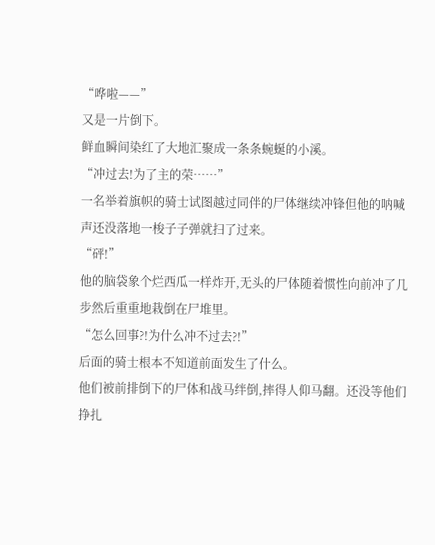“哗啦——”
又是一片倒下。
鲜血瞬间染红了大地汇聚成一条条蜿蜒的小溪。
“冲过去!为了主的荣……”
一名举着旗帜的骑士试图越过同伴的尸体继续冲锋但他的呐喊声还没落地一梭子子弹就扫了过来。
“砰!”
他的脑袋象个烂西瓜一样炸开,无头的尸体随着惯性向前冲了几步然后重重地栽倒在尸堆里。
“怎么回事?!为什么冲不过去?!”
后面的骑士根本不知道前面发生了什么。
他们被前排倒下的尸体和战马绊倒,摔得人仰马翻。还没等他们挣扎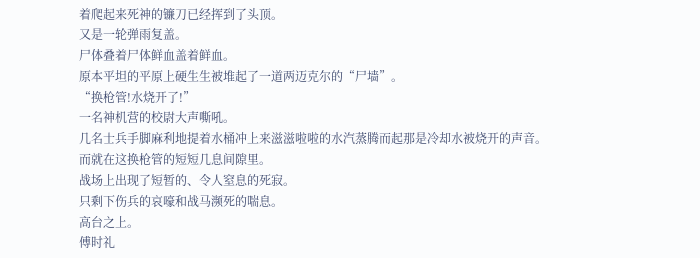着爬起来死神的镰刀已经挥到了头顶。
又是一轮弹雨复盖。
尸体叠着尸体鲜血盖着鲜血。
原本平坦的平原上硬生生被堆起了一道两迈克尔的“尸墙”。
“换枪管!水烧开了!”
一名神机营的校尉大声嘶吼。
几名士兵手脚麻利地提着水桶冲上来滋滋啦啦的水汽蒸腾而起那是冷却水被烧开的声音。
而就在这换枪管的短短几息间隙里。
战场上出现了短暂的、令人窒息的死寂。
只剩下伤兵的哀嚎和战马濒死的喘息。
高台之上。
傅时礼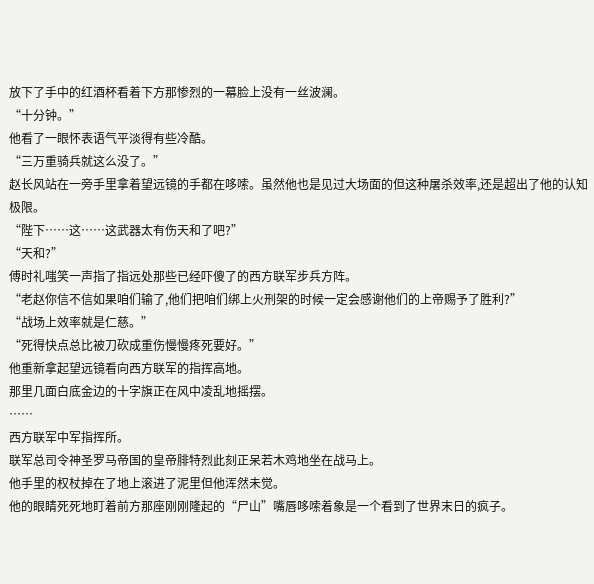放下了手中的红酒杯看着下方那惨烈的一幕脸上没有一丝波澜。
“十分钟。”
他看了一眼怀表语气平淡得有些冷酷。
“三万重骑兵就这么没了。”
赵长风站在一旁手里拿着望远镜的手都在哆嗦。虽然他也是见过大场面的但这种屠杀效率,还是超出了他的认知极限。
“陛下……这……这武器太有伤天和了吧?”
“天和?”
傅时礼嗤笑一声指了指远处那些已经吓傻了的西方联军步兵方阵。
“老赵你信不信如果咱们输了,他们把咱们绑上火刑架的时候一定会感谢他们的上帝赐予了胜利?”
“战场上效率就是仁慈。”
“死得快点总比被刀砍成重伤慢慢疼死要好。”
他重新拿起望远镜看向西方联军的指挥高地。
那里几面白底金边的十字旗正在风中凌乱地摇摆。
……
西方联军中军指挥所。
联军总司令神圣罗马帝国的皇帝腓特烈此刻正呆若木鸡地坐在战马上。
他手里的权杖掉在了地上滚进了泥里但他浑然未觉。
他的眼睛死死地盯着前方那座刚刚隆起的“尸山”嘴唇哆嗦着象是一个看到了世界末日的疯子。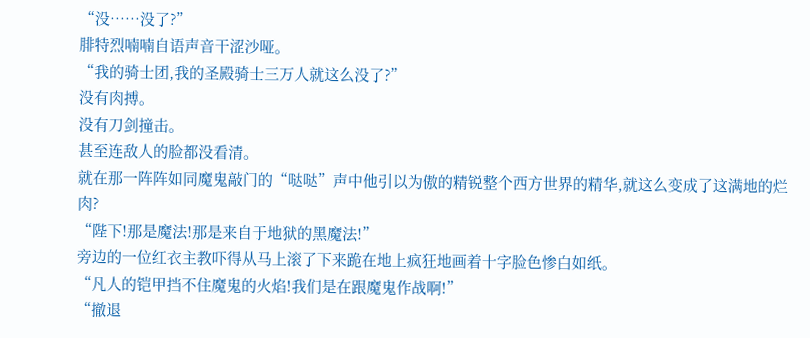“没……没了?”
腓特烈喃喃自语声音干涩沙哑。
“我的骑士团,我的圣殿骑士三万人就这么没了?”
没有肉搏。
没有刀剑撞击。
甚至连敌人的脸都没看清。
就在那一阵阵如同魔鬼敲门的“哒哒”声中他引以为傲的精锐整个西方世界的精华,就这么变成了这满地的烂肉?
“陛下!那是魔法!那是来自于地狱的黑魔法!”
旁边的一位红衣主教吓得从马上滚了下来跪在地上疯狂地画着十字脸色惨白如纸。
“凡人的铠甲挡不住魔鬼的火焰!我们是在跟魔鬼作战啊!”
“撤退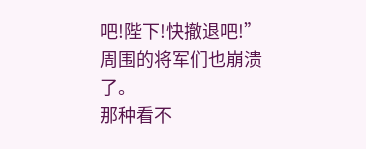吧!陛下!快撤退吧!”
周围的将军们也崩溃了。
那种看不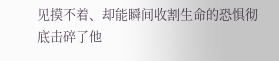见摸不着、却能瞬间收割生命的恐惧彻底击碎了他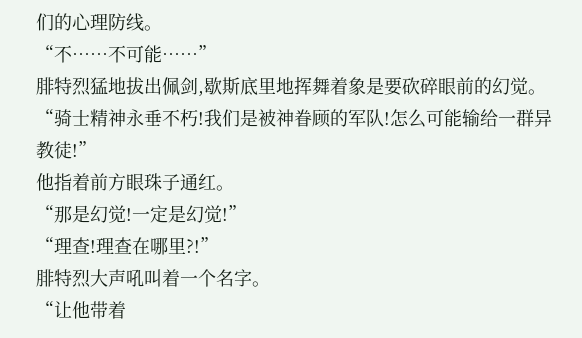们的心理防线。
“不……不可能……”
腓特烈猛地拔出佩剑,歇斯底里地挥舞着象是要砍碎眼前的幻觉。
“骑士精神永垂不朽!我们是被神眷顾的军队!怎么可能输给一群异教徒!”
他指着前方眼珠子通红。
“那是幻觉!一定是幻觉!”
“理查!理查在哪里?!”
腓特烈大声吼叫着一个名字。
“让他带着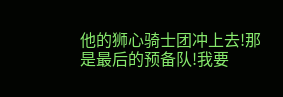他的狮心骑士团冲上去!那是最后的预备队!我要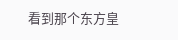看到那个东方皇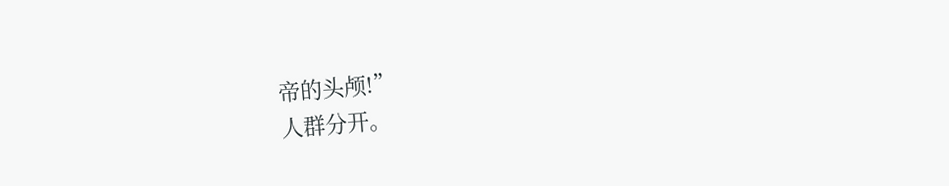帝的头颅!”
人群分开。